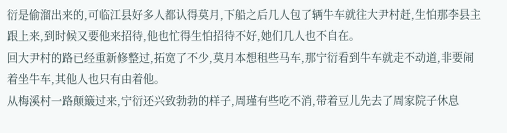衍是偷溜出来的,可临江县好多人都认得莫月,下船之后几人包了辆牛车就往大尹村赶,生怕那李县主跟上来,到时候又要他来招待,他也忙得生怕招待不好,她们几人也不自在。
回大尹村的路已经重新修整过,拓宽了不少,莫月本想租些马车,那宁衍看到牛车就走不动道,非要闹着坐牛车,其他人也只有由着他。
从梅溪村一路颠簸过来,宁衍还兴致勃勃的样子,周瑾有些吃不消,带着豆儿先去了周家院子休息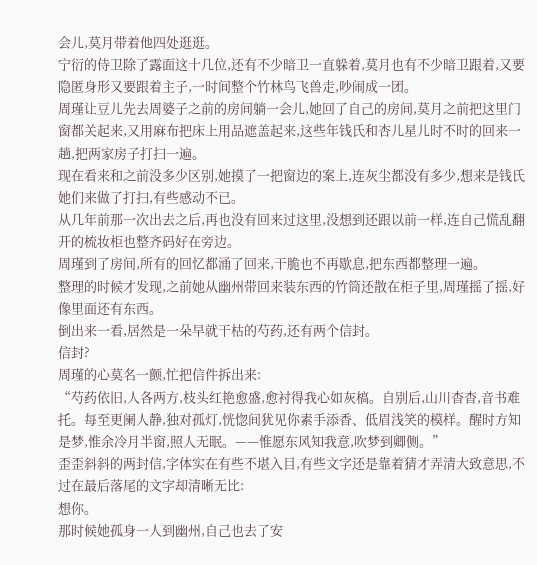会儿,莫月带着他四处逛逛。
宁衍的侍卫除了露面这十几位,还有不少暗卫一直躲着,莫月也有不少暗卫跟着,又要隐匿身形又要跟着主子,一时间整个竹林鸟飞兽走,吵闹成一团。
周瑾让豆儿先去周婆子之前的房间躺一会儿,她回了自己的房间,莫月之前把这里门窗都关起来,又用麻布把床上用品遮盖起来,这些年钱氏和杏儿星儿时不时的回来一趟,把两家房子打扫一遍。
现在看来和之前没多少区别,她摸了一把窗边的案上,连灰尘都没有多少,想来是钱氏她们来做了打扫,有些感动不已。
从几年前那一次出去之后,再也没有回来过这里,没想到还跟以前一样,连自己慌乱翻开的梳妆柜也整齐码好在旁边。
周瑾到了房间,所有的回忆都涌了回来,干脆也不再歇息,把东西都整理一遍。
整理的时候才发现,之前她从幽州带回来装东西的竹筒还散在柜子里,周瑾摇了摇,好像里面还有东西。
倒出来一看,居然是一朵早就干枯的芍药,还有两个信封。
信封?
周瑾的心莫名一颤,忙把信件拆出来:
“芍药依旧,人各两方,枝头红艳愈盛,愈衬得我心如灰槁。自别后,山川杳杳,音书难托。每至更阑人静,独对孤灯,恍惚间犹见你素手添香、低眉浅笑的模样。醒时方知是梦,惟余冷月半窗,照人无眠。——惟愿东风知我意,吹梦到卿侧。”
歪歪斜斜的两封信,字体实在有些不堪入目,有些文字还是靠着猜才弄清大致意思,不过在最后落尾的文字却清晰无比:
想你。
那时候她孤身一人到幽州,自己也去了安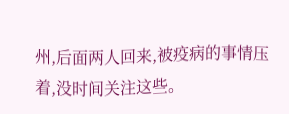州,后面两人回来,被疫病的事情压着,没时间关注这些。